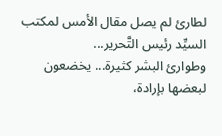لطارئ لم يصل مقال الأمس لمكتب السيِّد رئيس التَّحرير...
وطوارئ البشر كثيرة... يخضعون لبعضها بإرادة،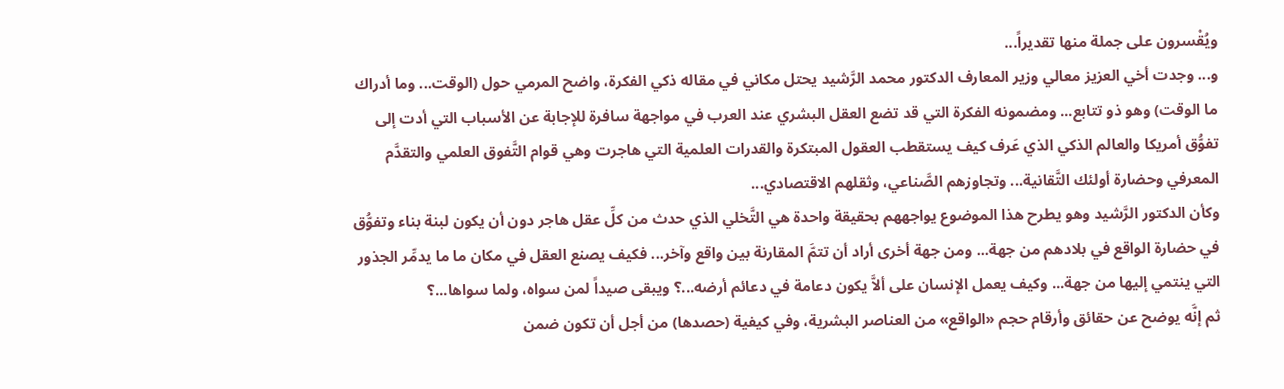ويُقْسرون على جملة منها تقديراً...
و... وجدت أخي العزيز معالي وزير المعارف الدكتور محمد الرَّشيد يحتل مكاني في مقاله ذكي الفكرة، واضح المرمي حول (الوقت... وما أدراك ما الوقت) وهو ذو تتابع... ومضمونه الفكرة التي قد تضع العقل البشري عند العرب في مواجهة سافرة للإجابة عن الأسباب التي أدت إلى تفوُّق أمريكا والعالم الذكي الذي عَرف كيف يستقطب العقول المبتكرة والقدرات العلمية التي هاجرت وهي قوام التَّفوق العلمي والتقدَّم المعرفي وحضارة أولئك التَّقانية... وتجاوزهم الصَّناعي، وثقلهم الاقتصادي...
وكأن الدكتور الرَّشيد وهو يطرح هذا الموضوع يواجههم بحقيقة واحدة هي التَّخلي الذي حدث من كلِّ عقل هاجر دون أن يكون لبنة بناء وتفوُّق في حضارة الواقع في بلادهم من جهة... ومن جهة أخرى أراد أن تتمَّ المقارنة بين واقع وآخر... فكيف يصنع العقل في مكان ما ما يدمِّر الجذور التي ينتمي إليها من جهة... وكيف يعمل الإنسان على ألاَّ يكون دعامة في دعائم أرضه...؟ ويبقى صيداً لمن سواه، ولما سواها...؟
ثم إنَّه يوضح عن حقائق وأرقام حجم «الواقع» من العناصر البشرية، وفي كيفية (حصدها) من أجل أن تكون ضمن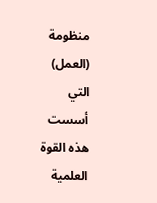منظومة (العمل) التي أسست هذه القوة العلمية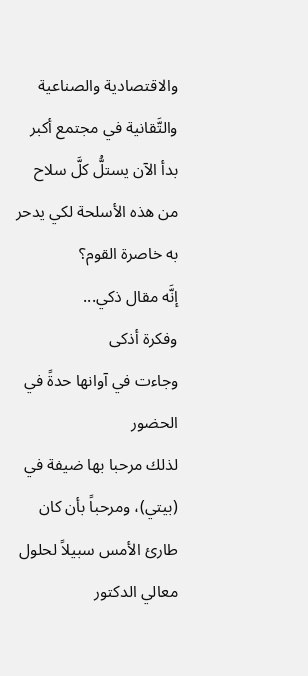والاقتصادية والصناعية والتَّقانية في مجتمع أكبر بدأ الآن يستلُّ كلَّ سلاح من هذه الأسلحة لكي يدحر به خاصرة القوم؟
إنَّه مقال ذكي...
وفكرة أذكى
وجاءت في آوانها حدةً في الحضور
لذلك مرحبا بها ضيفة في (بيتي)، ومرحباً بأن كان طارئ الأمس سبيلاً لحلول معالي الدكتور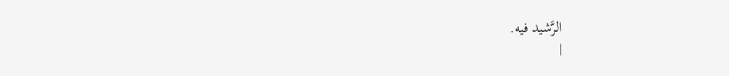الرَّشيد فيه.
|